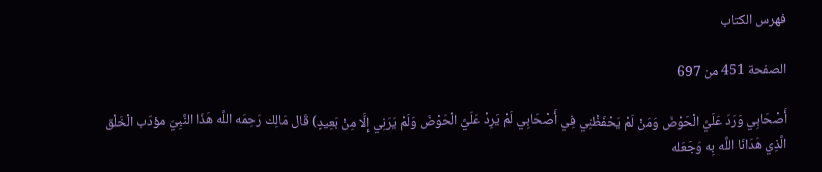فهرس الكتاب

الصفحة 451 من 697

أَصْحَابِي وَرَدَ عَلَيَّ الْحَوْضَ وَمَنْ لَمْ يَحْفَظْنِي فِي أَصْحَابِي لَمْ يَرِدْ عَلَيَّ الْحَوْضَ وَلَمْ يَرَنِي إِلَّا مِنْ بَعِيدٍ) قَال مَالِك رَحِمَه اللَّه هَذَا النَّبِيّ مؤدّب الْخَلْق الَّذِي هَدَانَا اللَّه بِه وَجَعَله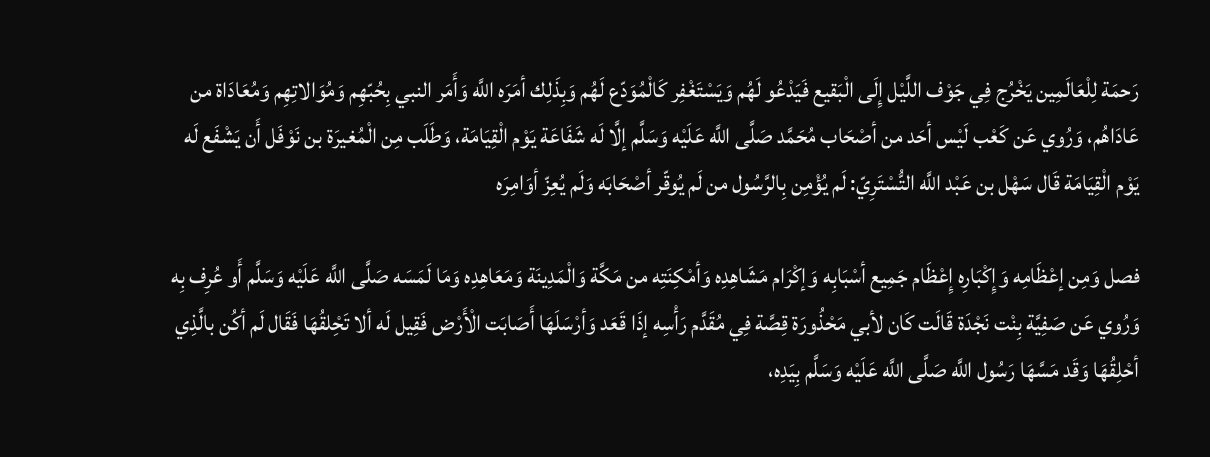رَحمَة لِلْعَالَمِين يَخْرُج فِي جَوْف اللَّيْل إِلَى الْبَقيع فَيَدْعُو لَهُم وَيَسْتَغْفِر كَالْمُوَدّع لَهُم وَبِذَلِك أمَرَه اللَّه وَأَمَر النبي بِحُبّهِم وَمُوَالاتِهِم وَمُعَادَاة من عَادَاهُم، وَرُوي عَن كَعْب لَيْس أحَد من أصْحَاب مُحَمَّد صَلَّى اللَّه عَلَيْه وَسَلَّم إلَّا لَه شَفَاعَة يَوْم الْقِيَامَة، وَطَلَب مِن الْمُغيرَة بن نَوْفَل أَن يَشْفَع لَه يَوْم الْقِيَامَة قَال سَهْل بن عَبْد اللَّه التُّسْتَرِيّ: لَم يُؤْمِن بِالرَّسُول من لَم يُوقّر أصْحَابَه وَلَم يُعِزّ أوَامِرَه

فصل وَمِن إعْظَامِه وَإِكْبَارِه إِعْظَام جَمِيع أسْبَابِه وَإكْرَام مَشَاهِدِه وَأمْكِنَتِه من مَكَّة وَالْمَدِينَة وَمَعَاهِدِه وَمَا لَمَسَه صَلَّى اللَّه عَلَيْه وَسَلَّم أَو عُرِف بِه وَرُوي عَن صَفِيَّة بِنْت نَجْدَة قَالَت كَان لأبي مَحْذُورَة قِصَّة فِي مُقَدَّم رَأْسِه إذَا قَعَد وَأرْسَلَهَا أَصَابَت الْأَرْض فَقِيل لَه ألا تَحِْلقُهَا فَقَال لَم أكُن بالَّذِي أحْلِقُهَا وَقَد مَسَّهَا رَسُول اللَّه صَلَّى اللَّه عَلَيْه وَسَلَّم بِيَدِه،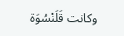وكانت قَلَنْسُوَة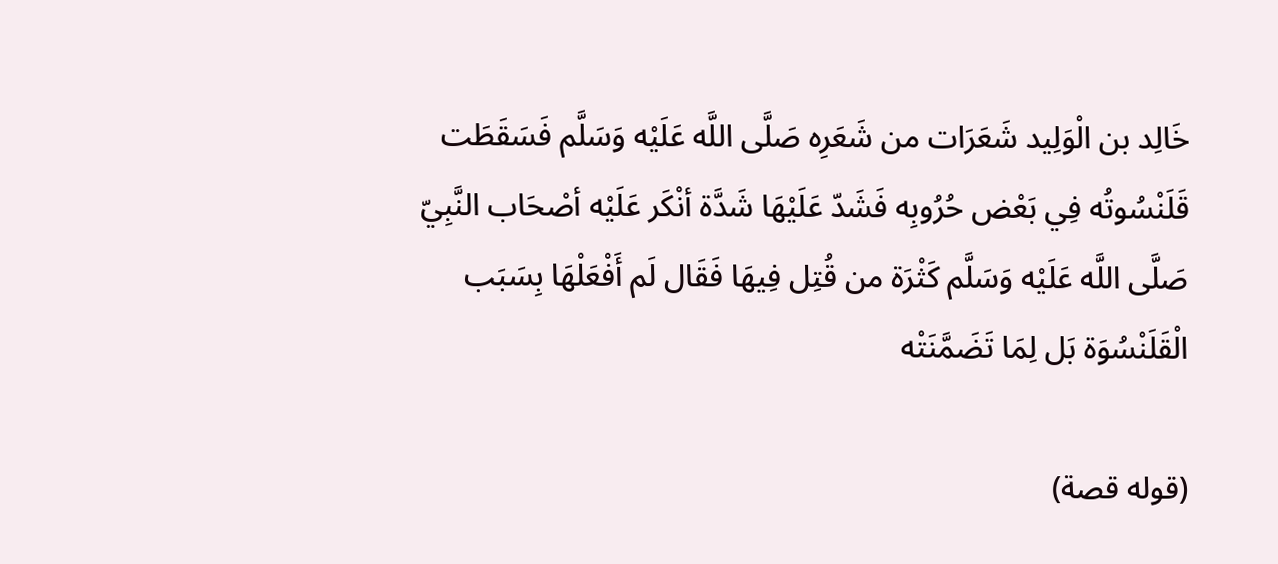خَالِد بن الْوَلِيد شَعَرَات من شَعَرِه صَلَّى اللَّه عَلَيْه وَسَلَّم فَسَقَطَت قَلَنْسُوتُه فِي بَعْض حُرُوبِه فَشَدّ عَلَيْهَا شَدَّة أنْكَر عَلَيْه أصْحَاب النَّبِيّ صَلَّى اللَّه عَلَيْه وَسَلَّم كَثْرَة من قُتِل فِيهَا فَقَال لَم أَفْعَلْهَا بِسَبَب الْقَلَنْسُوَة بَل لِمَا تَضَمَّنَتْه

(قوله قصة)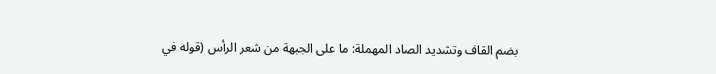بضم القاف وتشديد الصاد المهملة: ما على الجبهة من شعر الرأس (قوله في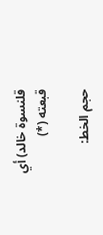قلنسوة خالد) أي قبعته (*)

حجم الخط: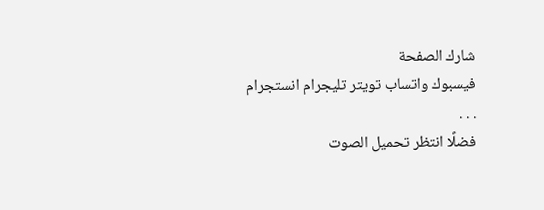شارك الصفحة
فيسبوك واتساب تويتر تليجرام انستجرام
. . .
فضلًا انتظر تحميل الصوت